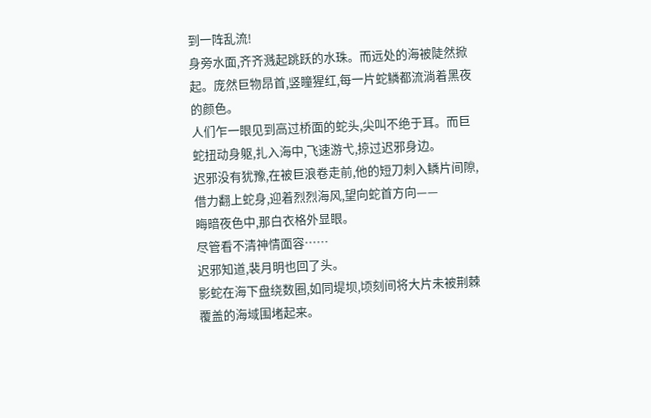到一阵乱流!
身旁水面,齐齐溅起跳跃的水珠。而远处的海被陡然掀起。庞然巨物昂首,竖瞳猩红,每一片蛇鳞都流淌着黑夜的颜色。
人们乍一眼见到高过桥面的蛇头,尖叫不绝于耳。而巨蛇扭动身躯,扎入海中,飞速游弋,掠过迟邪身边。
迟邪没有犹豫,在被巨浪卷走前,他的短刀刺入鳞片间隙,借力翻上蛇身,迎着烈烈海风,望向蛇首方向——
晦暗夜色中,那白衣格外显眼。
尽管看不清神情面容……
迟邪知道,裴月明也回了头。
影蛇在海下盘绕数圈,如同堤坝,顷刻间将大片未被荆棘覆盖的海域围堵起来。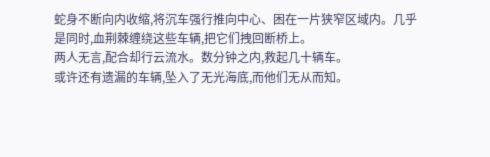蛇身不断向内收缩,将沉车强行推向中心、困在一片狭窄区域内。几乎是同时,血荆棘缠绕这些车辆,把它们拽回断桥上。
两人无言,配合却行云流水。数分钟之内,救起几十辆车。
或许还有遗漏的车辆,坠入了无光海底,而他们无从而知。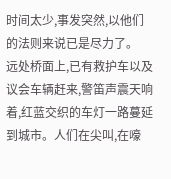时间太少,事发突然,以他们的法则来说已是尽力了。
远处桥面上,已有救护车以及议会车辆赶来,警笛声震天响着,红蓝交织的车灯一路蔓延到城市。人们在尖叫,在嚎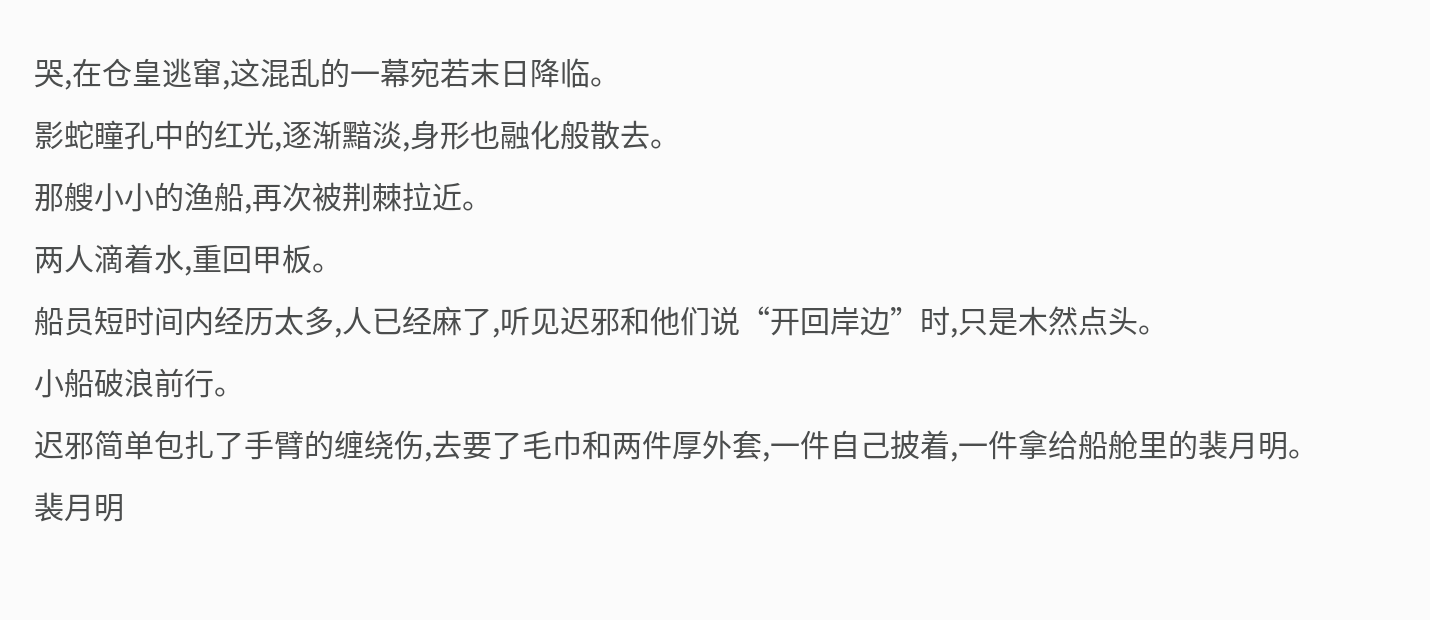哭,在仓皇逃窜,这混乱的一幕宛若末日降临。
影蛇瞳孔中的红光,逐渐黯淡,身形也融化般散去。
那艘小小的渔船,再次被荆棘拉近。
两人滴着水,重回甲板。
船员短时间内经历太多,人已经麻了,听见迟邪和他们说“开回岸边”时,只是木然点头。
小船破浪前行。
迟邪简单包扎了手臂的缠绕伤,去要了毛巾和两件厚外套,一件自己披着,一件拿给船舱里的裴月明。
裴月明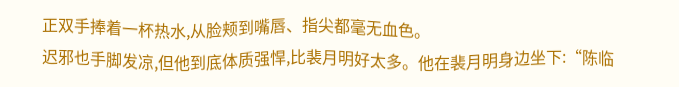正双手捧着一杯热水,从脸颊到嘴唇、指尖都毫无血色。
迟邪也手脚发凉,但他到底体质强悍,比裴月明好太多。他在裴月明身边坐下:“陈临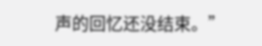声的回忆还没结束。”